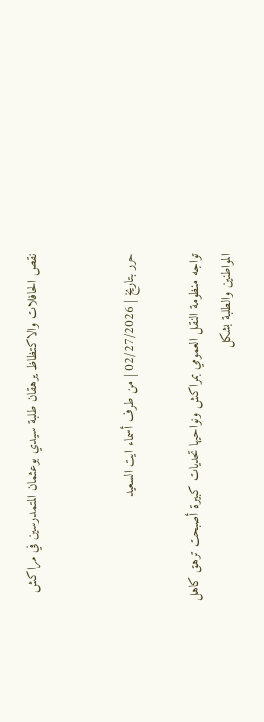نقص الحافلات والاكتظاظ يرهقان طلبة سيدي بوعثمان المتمدرسين في مراكش


حرر بتاريخ | 02/27/2026 | من طرف أسماء ايت السعيد

تواجه منظومة النقل العمومي بمراكش ونواحيها تحديات كبيرة أصبحت ترهق كاهل المواطنين والطلبة بشكل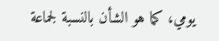يومي، كما هو الشأن بالنسبة لجماعة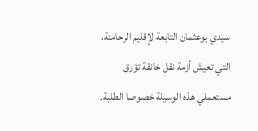سيدي بوعثمان التابعة لإقليم الرحامنة، التي تعيش أزمة نقل خانقة تؤرق مستعملي هذه الوسيلة خصوصا الطلبة.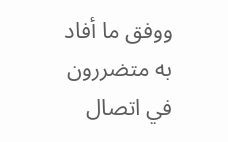ووفق ما أفاد به متضررون في اتصال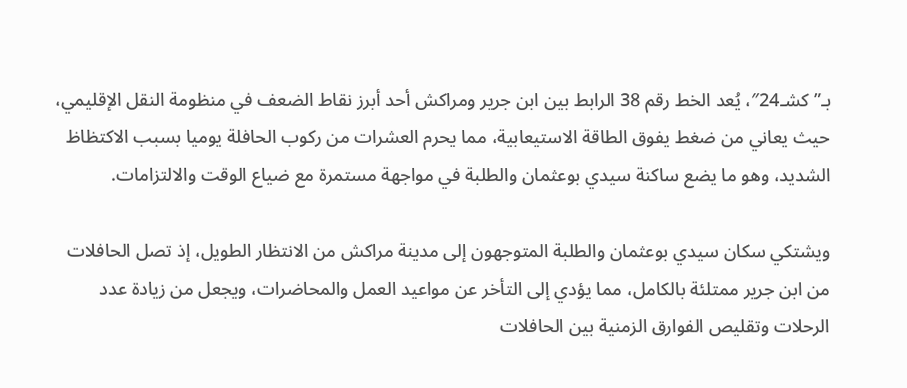بـ”كشـ24″، يُعد الخط رقم 38 الرابط بين ابن جرير ومراكش أحد أبرز نقاط الضعف في منظومة النقل الإقليمي، حيث يعاني من ضغط يفوق الطاقة الاستيعابية، مما يحرم العشرات من ركوب الحافلة يوميا بسبب الاكتظاظ الشديد، وهو ما يضع ساكنة سيدي بوعثمان والطلبة في مواجهة مستمرة مع ضياع الوقت والالتزامات.

ويشتكي سكان سيدي بوعثمان والطلبة المتوجهون إلى مدينة مراكش من الانتظار الطويل، إذ تصل الحافلات من ابن جرير ممتلئة بالكامل، مما يؤدي إلى التأخر عن مواعيد العمل والمحاضرات، ويجعل من زيادة عدد الرحلات وتقليص الفوارق الزمنية بين الحافلات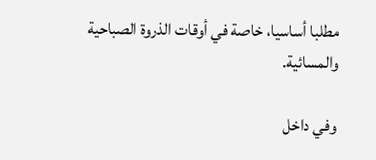مطلبا أساسيا، خاصة في أوقات الذروة الصباحية والمسائية.

وفي داخل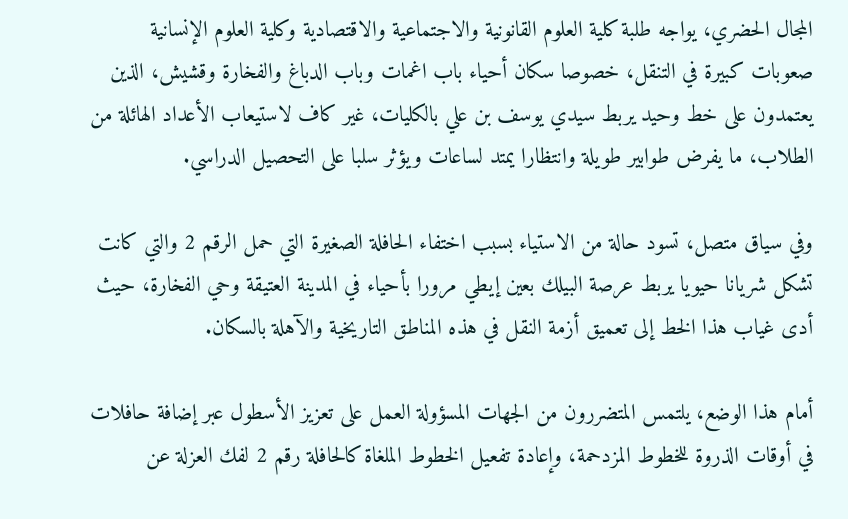المجال الحضري، يواجه طلبة كلية العلوم القانونية والاجتماعية والاقتصادية وكلية العلوم الإنسانية صعوبات كبيرة في التنقل، خصوصا سكان أحياء باب اغمات وباب الدباغ والفخارة وقشيش، الذين يعتمدون على خط وحيد يربط سيدي يوسف بن علي بالكليات، غير كاف لاستيعاب الأعداد الهائلة من الطلاب، ما يفرض طوابير طويلة وانتظارا يمتد لساعات ويؤثر سلبا على التحصيل الدراسي.

وفي سياق متصل، تسود حالة من الاستياء بسبب اختفاء الحافلة الصغيرة التي حمل الرقم 2 والتي كانت تشكل شريانا حيويا يربط عرصة البيلك بعين إيطي مرورا بأحياء في المدينة العتيقة وحي الفخارة، حيث أدى غياب هذا الخط إلى تعميق أزمة النقل في هذه المناطق التاريخية والآهلة بالسكان.

أمام هذا الوضع، يلتمس المتضررون من الجهات المسؤولة العمل على تعزيز الأسطول عبر إضافة حافلات في أوقات الذروة للخطوط المزدحمة، وإعادة تفعيل الخطوط الملغاة كالحافلة رقم 2 لفك العزلة عن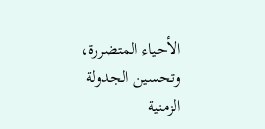الأحياء المتضررة، وتحسين الجدولة الزمنية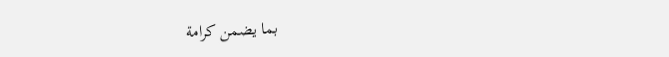بما يضمن كرامة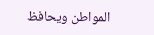المواطن ويحافظ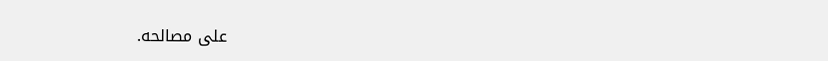على مصالحه.